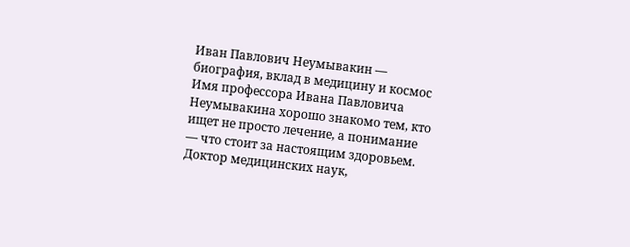Иван Павлович Неумывакин — биография, вклад в медицину и космос
Имя профессора Ивана Павловича Неумывакина хорошо знакомо тем, кто ищет не просто лечение, а понимание — что стоит за настоящим здоровьем. Доктор медицинских наук,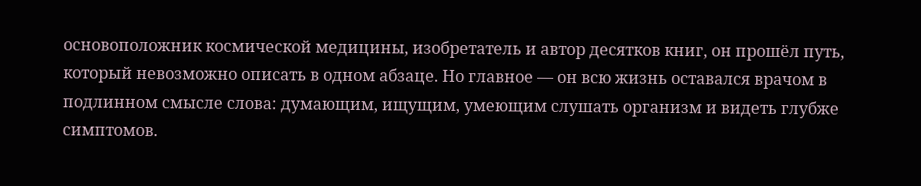основоположник космической медицины, изобретатель и автор десятков книг, он прошёл путь, который невозможно описать в одном абзаце. Но главное — он всю жизнь оставался врачом в подлинном смысле слова: думающим, ищущим, умеющим слушать организм и видеть глубже симптомов.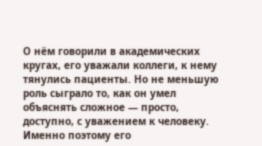О нём говорили в академических кругах, его уважали коллеги, к нему тянулись пациенты. Но не меньшую роль сыграло то, как он умел объяснять сложное — просто, доступно, с уважением к человеку. Именно поэтому его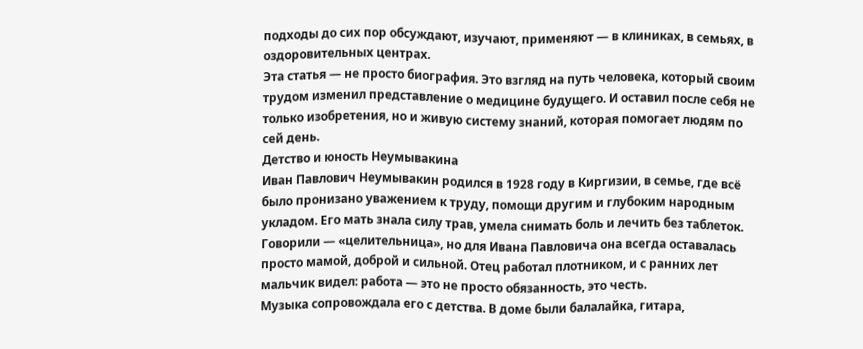подходы до сих пор обсуждают, изучают, применяют — в клиниках, в семьях, в оздоровительных центрах.
Эта статья — не просто биография. Это взгляд на путь человека, который своим трудом изменил представление о медицине будущего. И оставил после себя не только изобретения, но и живую систему знаний, которая помогает людям по сей день.
Детство и юность Неумывакина
Иван Павлович Неумывакин родился в 1928 году в Киргизии, в семье, где всё было пронизано уважением к труду, помощи другим и глубоким народным укладом. Его мать знала силу трав, умела снимать боль и лечить без таблеток. Говорили — «целительница», но для Ивана Павловича она всегда оставалась просто мамой, доброй и сильной. Отец работал плотником, и с ранних лет мальчик видел: работа — это не просто обязанность, это честь.
Музыка сопровождала его с детства. В доме были балалайка, гитара,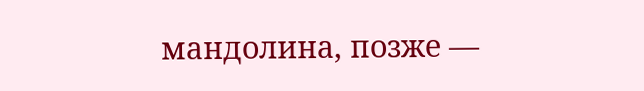мандолина, позже —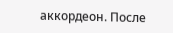аккордеон. После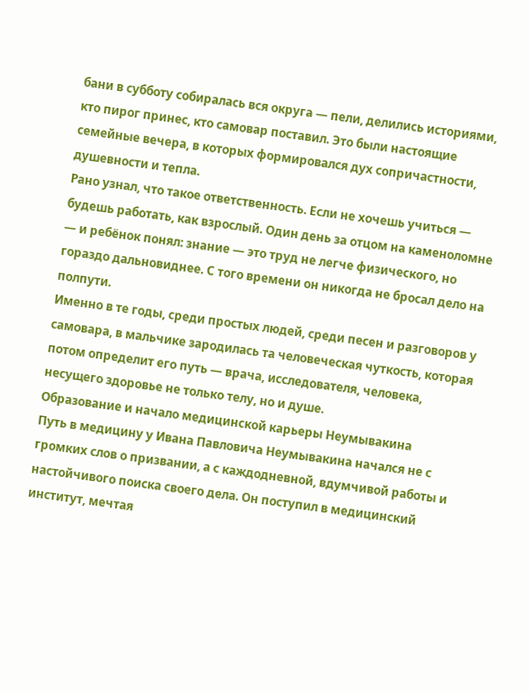бани в субботу собиралась вся округа — пели, делились историями, кто пирог принес, кто самовар поставил. Это были настоящие семейные вечера, в которых формировался дух сопричастности, душевности и тепла.
Рано узнал, что такое ответственность. Если не хочешь учиться — будешь работать, как взрослый. Один день за отцом на каменоломне — и ребёнок понял: знание — это труд не легче физического, но гораздо дальновиднее. С того времени он никогда не бросал дело на полпути.
Именно в те годы, среди простых людей, среди песен и разговоров у самовара, в мальчике зародилась та человеческая чуткость, которая потом определит его путь — врача, исследователя, человека, несущего здоровье не только телу, но и душе.
Образование и начало медицинской карьеры Неумывакина
Путь в медицину у Ивана Павловича Неумывакина начался не с громких слов о призвании, а с каждодневной, вдумчивой работы и настойчивого поиска своего дела. Он поступил в медицинский институт, мечтая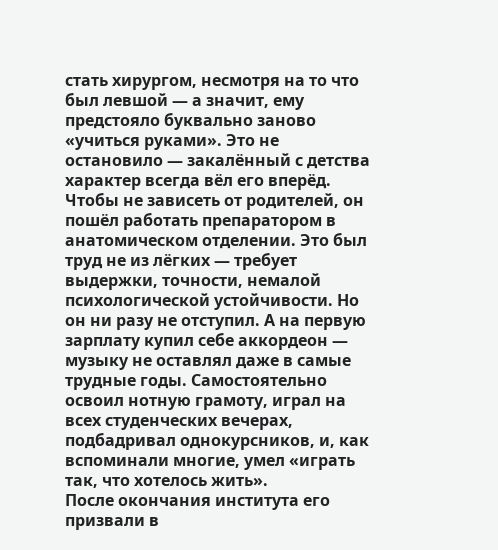стать хирургом, несмотря на то что был левшой — а значит, ему предстояло буквально заново «учиться руками». Это не остановило — закалённый с детства характер всегда вёл его вперёд.
Чтобы не зависеть от родителей, он пошёл работать препаратором в анатомическом отделении. Это был труд не из лёгких — требует выдержки, точности, немалой психологической устойчивости. Но он ни разу не отступил. А на первую зарплату купил себе аккордеон — музыку не оставлял даже в самые трудные годы. Самостоятельно освоил нотную грамоту, играл на всех студенческих вечерах, подбадривал однокурсников, и, как вспоминали многие, умел «играть так, что хотелось жить».
После окончания института его призвали в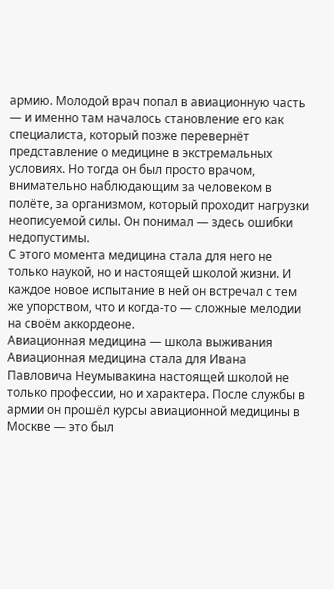армию. Молодой врач попал в авиационную часть — и именно там началось становление его как специалиста, который позже перевернёт представление о медицине в экстремальных условиях. Но тогда он был просто врачом, внимательно наблюдающим за человеком в полёте, за организмом, который проходит нагрузки неописуемой силы. Он понимал — здесь ошибки недопустимы.
С этого момента медицина стала для него не только наукой, но и настоящей школой жизни. И каждое новое испытание в ней он встречал с тем же упорством, что и когда-то — сложные мелодии на своём аккордеоне.
Авиационная медицина — школа выживания
Авиационная медицина стала для Ивана Павловича Неумывакина настоящей школой не только профессии, но и характера. После службы в армии он прошёл курсы авиационной медицины в Москве — это был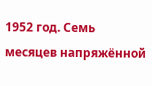1952 год. Семь месяцев напряжённой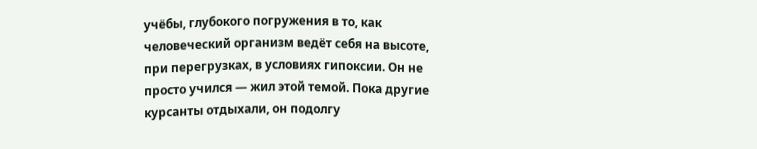учёбы, глубокого погружения в то, как человеческий организм ведёт себя на высоте, при перегрузках, в условиях гипоксии. Он не просто учился — жил этой темой. Пока другие курсанты отдыхали, он подолгу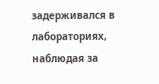задерживался в лабораториях, наблюдая за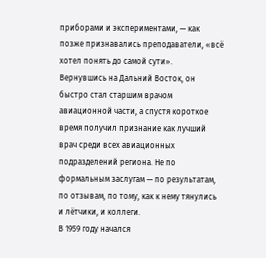приборами и экспериментами, — как позже признавались преподаватели, «всё хотел понять до самой сути».
Вернувшись на Дальний Восток, он быстро стал старшим врачом авиационной части, а спустя короткое время получил признание как лучший врач среди всех авиационных подразделений региона. Не по формальным заслугам — по результатам, по отзывам, по тому, как к нему тянулись и лётчики, и коллеги.
В 1959 году начался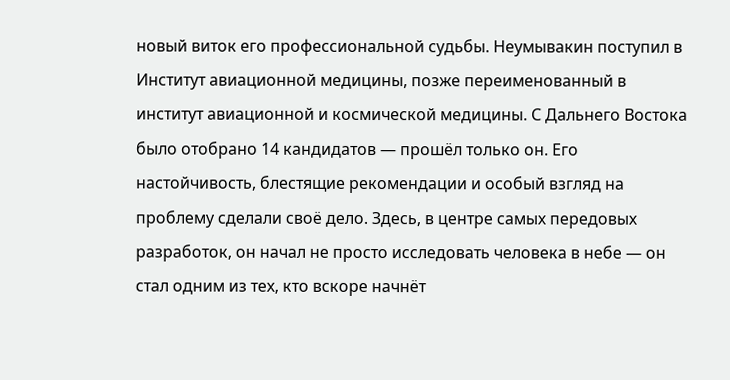новый виток его профессиональной судьбы. Неумывакин поступил в Институт авиационной медицины, позже переименованный в институт авиационной и космической медицины. С Дальнего Востока было отобрано 14 кандидатов — прошёл только он. Его настойчивость, блестящие рекомендации и особый взгляд на проблему сделали своё дело. Здесь, в центре самых передовых разработок, он начал не просто исследовать человека в небе — он стал одним из тех, кто вскоре начнёт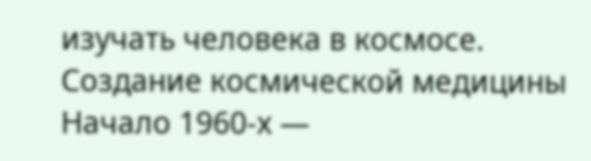изучать человека в космосе.
Создание космической медицины
Начало 1960-х —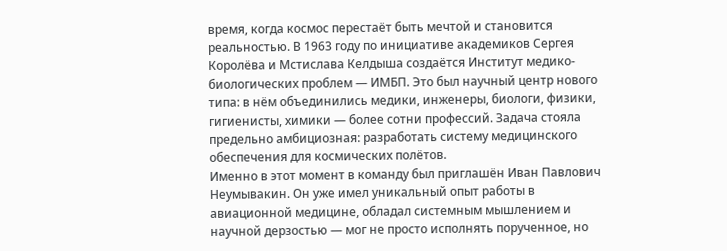время, когда космос перестаёт быть мечтой и становится реальностью. В 1963 году по инициативе академиков Сергея Королёва и Мстислава Келдыша создаётся Институт медико-биологических проблем — ИМБП. Это был научный центр нового типа: в нём объединились медики, инженеры, биологи, физики, гигиенисты, химики — более сотни профессий. Задача стояла предельно амбициозная: разработать систему медицинского обеспечения для космических полётов.
Именно в этот момент в команду был приглашён Иван Павлович Неумывакин. Он уже имел уникальный опыт работы в авиационной медицине, обладал системным мышлением и научной дерзостью — мог не просто исполнять порученное, но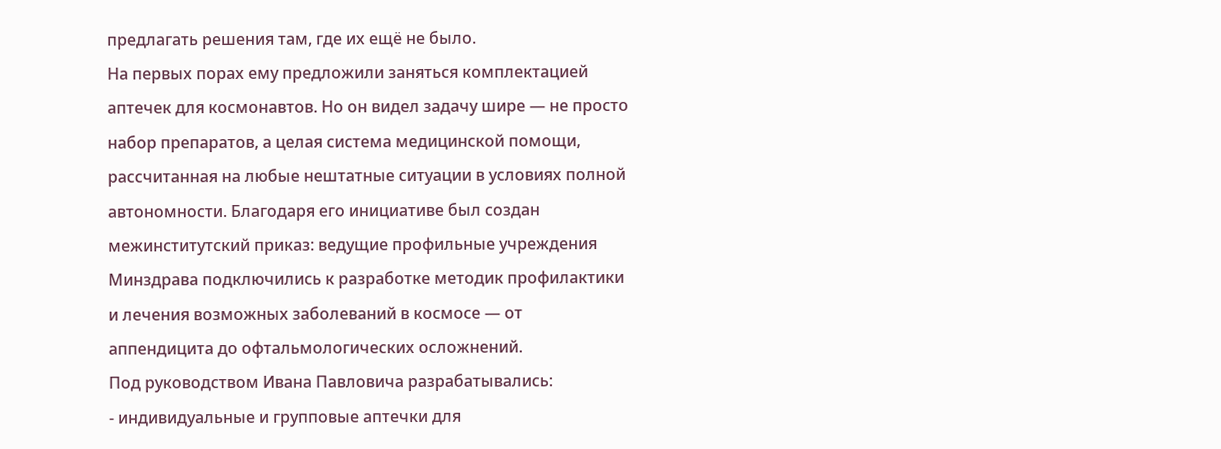предлагать решения там, где их ещё не было.
На первых порах ему предложили заняться комплектацией аптечек для космонавтов. Но он видел задачу шире — не просто набор препаратов, а целая система медицинской помощи, рассчитанная на любые нештатные ситуации в условиях полной автономности. Благодаря его инициативе был создан межинститутский приказ: ведущие профильные учреждения Минздрава подключились к разработке методик профилактики и лечения возможных заболеваний в космосе — от аппендицита до офтальмологических осложнений.
Под руководством Ивана Павловича разрабатывались:
- индивидуальные и групповые аптечки для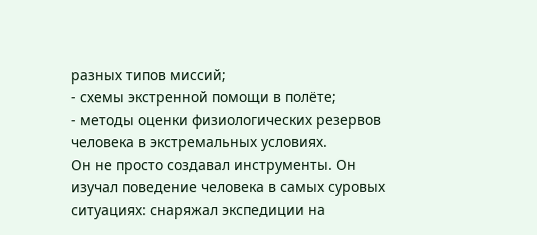разных типов миссий;
- схемы экстренной помощи в полёте;
- методы оценки физиологических резервов человека в экстремальных условиях.
Он не просто создавал инструменты. Он изучал поведение человека в самых суровых ситуациях: снаряжал экспедиции на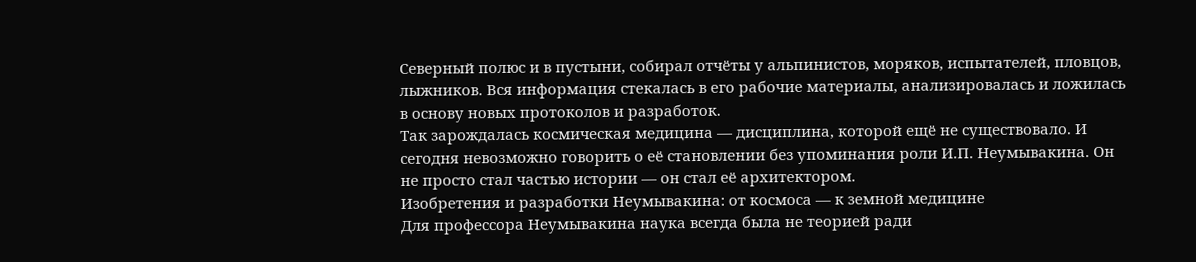Северный полюс и в пустыни, собирал отчёты у альпинистов, моряков, испытателей, пловцов, лыжников. Вся информация стекалась в его рабочие материалы, анализировалась и ложилась в основу новых протоколов и разработок.
Так зарождалась космическая медицина — дисциплина, которой ещё не существовало. И сегодня невозможно говорить о её становлении без упоминания роли И.П. Неумывакина. Он не просто стал частью истории — он стал её архитектором.
Изобретения и разработки Неумывакина: от космоса — к земной медицине
Для профессора Неумывакина наука всегда была не теорией ради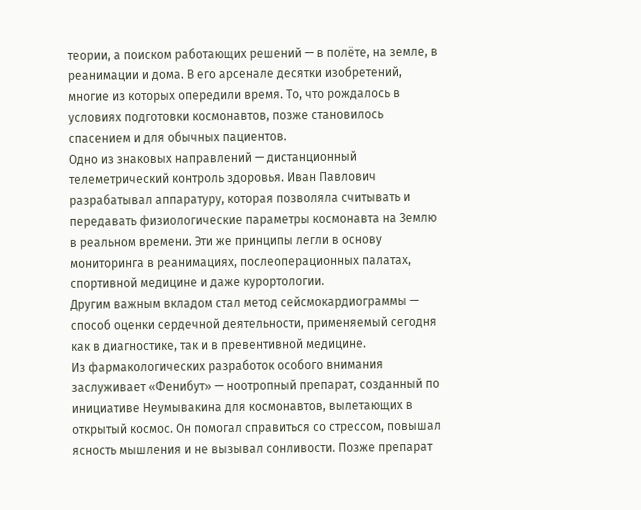теории, а поиском работающих решений — в полёте, на земле, в реанимации и дома. В его арсенале десятки изобретений, многие из которых опередили время. То, что рождалось в условиях подготовки космонавтов, позже становилось спасением и для обычных пациентов.
Одно из знаковых направлений — дистанционный телеметрический контроль здоровья. Иван Павлович разрабатывал аппаратуру, которая позволяла считывать и передавать физиологические параметры космонавта на Землю в реальном времени. Эти же принципы легли в основу мониторинга в реанимациях, послеоперационных палатах, спортивной медицине и даже курортологии.
Другим важным вкладом стал метод сейсмокардиограммы — способ оценки сердечной деятельности, применяемый сегодня как в диагностике, так и в превентивной медицине.
Из фармакологических разработок особого внимания заслуживает «Фенибут» — ноотропный препарат, созданный по инициативе Неумывакина для космонавтов, вылетающих в открытый космос. Он помогал справиться со стрессом, повышал ясность мышления и не вызывал сонливости. Позже препарат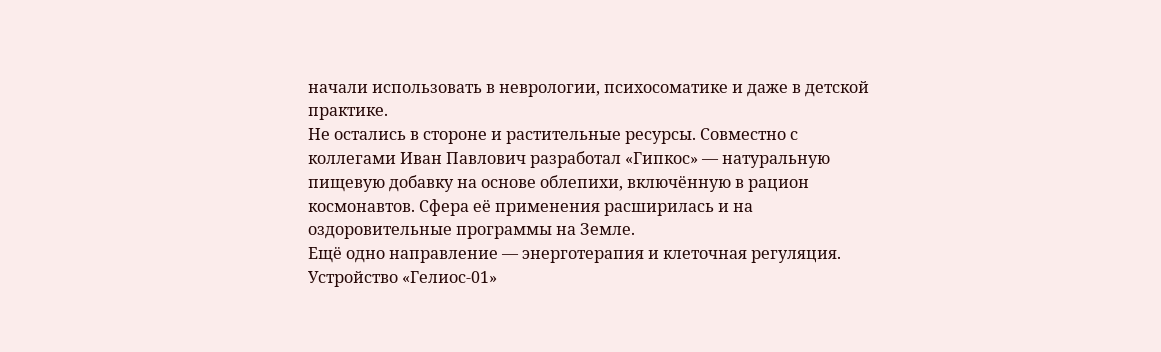начали использовать в неврологии, психосоматике и даже в детской практике.
Не остались в стороне и растительные ресурсы. Совместно с коллегами Иван Павлович разработал «Гипкос» — натуральную пищевую добавку на основе облепихи, включённую в рацион космонавтов. Сфера её применения расширилась и на оздоровительные программы на Земле.
Ещё одно направление — энерготерапия и клеточная регуляция. Устройство «Гелиос-01»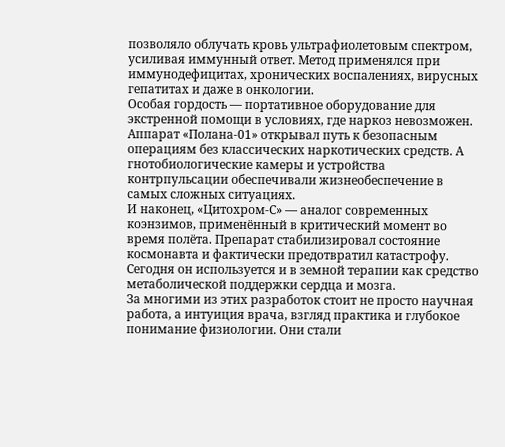позволяло облучать кровь ультрафиолетовым спектром, усиливая иммунный ответ. Метод применялся при иммунодефицитах, хронических воспалениях, вирусных гепатитах и даже в онкологии.
Особая гордость — портативное оборудование для экстренной помощи в условиях, где наркоз невозможен. Аппарат «Полана-01» открывал путь к безопасным операциям без классических наркотических средств. А гнотобиологические камеры и устройства контрпульсации обеспечивали жизнеобеспечение в самых сложных ситуациях.
И наконец, «Цитохром-С» — аналог современных коэнзимов, применённый в критический момент во время полёта. Препарат стабилизировал состояние космонавта и фактически предотвратил катастрофу. Сегодня он используется и в земной терапии как средство метаболической поддержки сердца и мозга.
За многими из этих разработок стоит не просто научная работа, а интуиция врача, взгляд практика и глубокое понимание физиологии. Они стали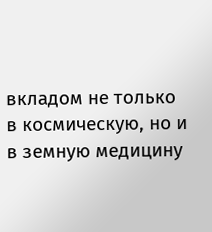вкладом не только в космическую, но и в земную медицину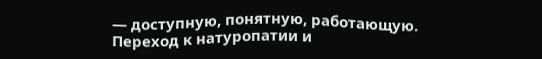— доступную, понятную, работающую.
Переход к натуропатии и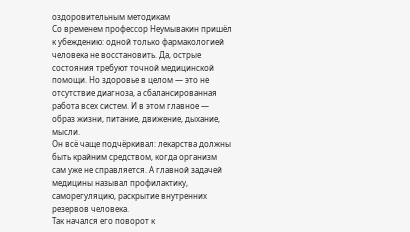оздоровительным методикам
Со временем профессор Неумывакин пришёл к убеждению: одной только фармакологией человека не восстановить. Да, острые состояния требуют точной медицинской помощи. Но здоровье в целом — это не отсутствие диагноза, а сбалансированная работа всех систем. И в этом главное — образ жизни, питание, движение, дыхание, мысли.
Он всё чаще подчёркивал: лекарства должны быть крайним средством, когда организм сам уже не справляется. А главной задачей медицины называл профилактику, саморегуляцию, раскрытие внутренних резервов человека.
Так начался его поворот к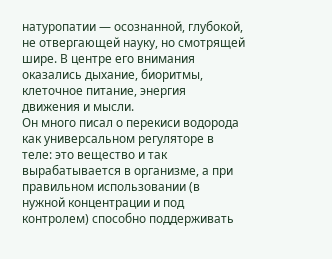натуропатии — осознанной, глубокой, не отвергающей науку, но смотрящей шире. В центре его внимания оказались дыхание, биоритмы, клеточное питание, энергия движения и мысли.
Он много писал о перекиси водорода как универсальном регуляторе в теле: это вещество и так вырабатывается в организме, а при правильном использовании (в нужной концентрации и под контролем) способно поддерживать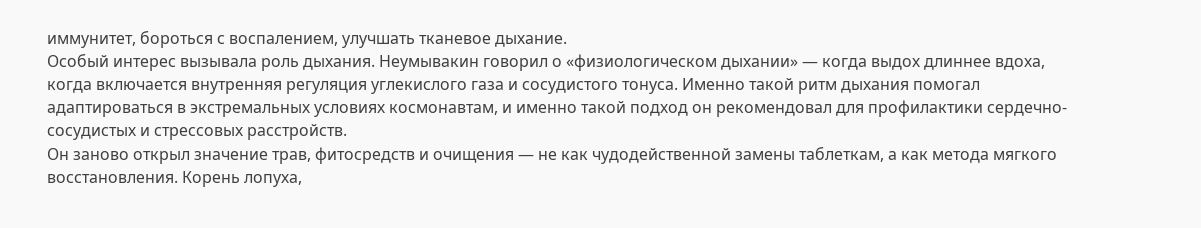иммунитет, бороться с воспалением, улучшать тканевое дыхание.
Особый интерес вызывала роль дыхания. Неумывакин говорил о «физиологическом дыхании» — когда выдох длиннее вдоха, когда включается внутренняя регуляция углекислого газа и сосудистого тонуса. Именно такой ритм дыхания помогал адаптироваться в экстремальных условиях космонавтам, и именно такой подход он рекомендовал для профилактики сердечно-сосудистых и стрессовых расстройств.
Он заново открыл значение трав, фитосредств и очищения — не как чудодейственной замены таблеткам, а как метода мягкого восстановления. Корень лопуха,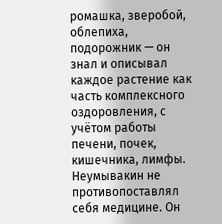ромашка, зверобой, облепиха, подорожник — он знал и описывал каждое растение как часть комплексного оздоровления, с учётом работы печени, почек, кишечника, лимфы.
Неумывакин не противопоставлял себя медицине. Он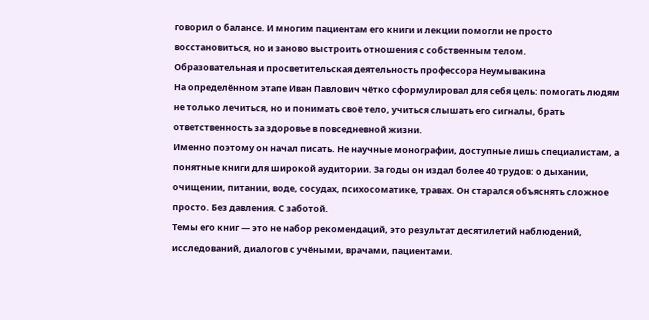говорил о балансе. И многим пациентам его книги и лекции помогли не просто восстановиться, но и заново выстроить отношения с собственным телом.
Образовательная и просветительская деятельность профессора Неумывакина
На определённом этапе Иван Павлович чётко сформулировал для себя цель: помогать людям не только лечиться, но и понимать своё тело, учиться слышать его сигналы, брать ответственность за здоровье в повседневной жизни.
Именно поэтому он начал писать. Не научные монографии, доступные лишь специалистам, а понятные книги для широкой аудитории. За годы он издал более 40 трудов: о дыхании, очищении, питании, воде, сосудах, психосоматике, травах. Он старался объяснять сложное просто. Без давления. С заботой.
Темы его книг — это не набор рекомендаций, это результат десятилетий наблюдений, исследований, диалогов с учёными, врачами, пациентами.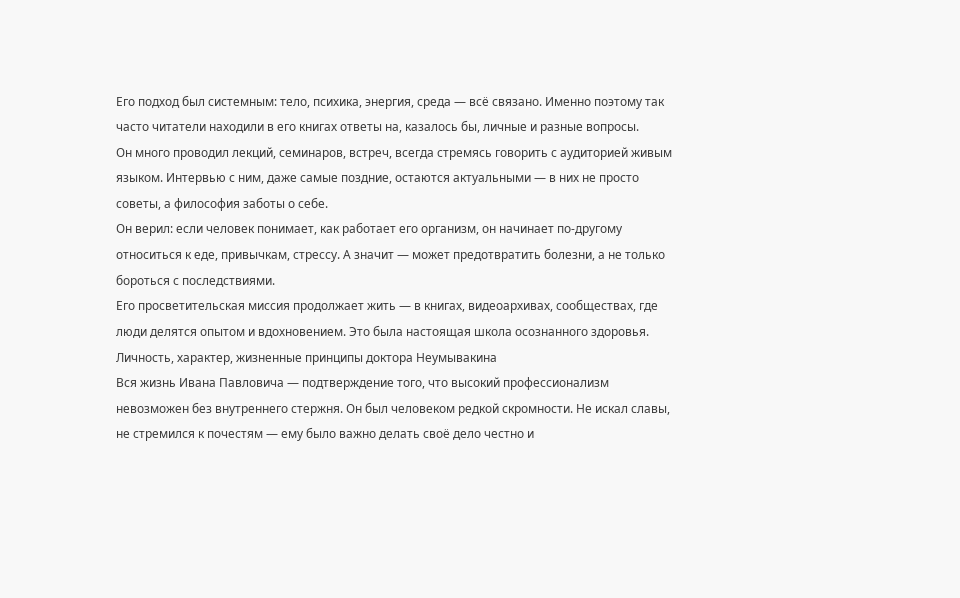Его подход был системным: тело, психика, энергия, среда — всё связано. Именно поэтому так часто читатели находили в его книгах ответы на, казалось бы, личные и разные вопросы.
Он много проводил лекций, семинаров, встреч, всегда стремясь говорить с аудиторией живым языком. Интервью с ним, даже самые поздние, остаются актуальными — в них не просто советы, а философия заботы о себе.
Он верил: если человек понимает, как работает его организм, он начинает по-другому относиться к еде, привычкам, стрессу. А значит — может предотвратить болезни, а не только бороться с последствиями.
Его просветительская миссия продолжает жить — в книгах, видеоархивах, сообществах, где люди делятся опытом и вдохновением. Это была настоящая школа осознанного здоровья.
Личность, характер, жизненные принципы доктора Неумывакина
Вся жизнь Ивана Павловича — подтверждение того, что высокий профессионализм невозможен без внутреннего стержня. Он был человеком редкой скромности. Не искал славы, не стремился к почестям — ему было важно делать своё дело честно и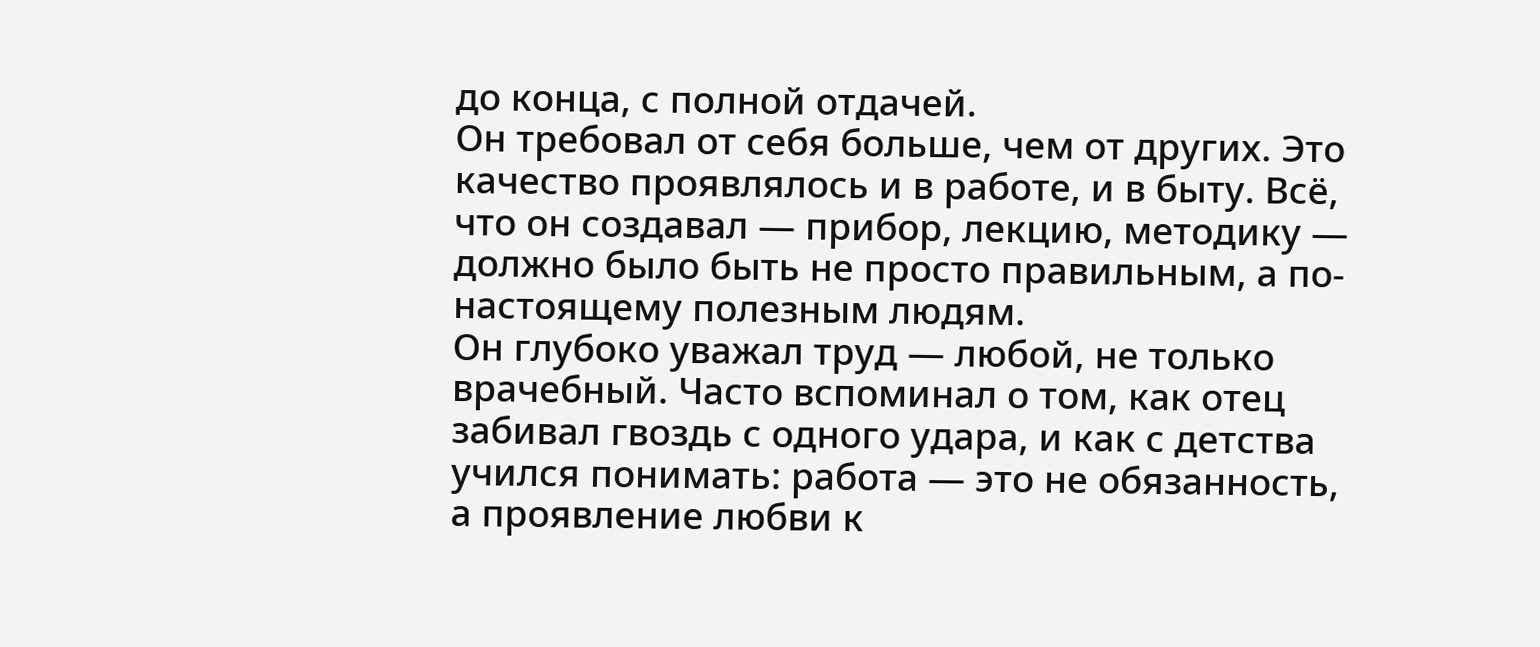до конца, с полной отдачей.
Он требовал от себя больше, чем от других. Это качество проявлялось и в работе, и в быту. Всё, что он создавал — прибор, лекцию, методику — должно было быть не просто правильным, а по-настоящему полезным людям.
Он глубоко уважал труд — любой, не только врачебный. Часто вспоминал о том, как отец забивал гвоздь с одного удара, и как с детства учился понимать: работа — это не обязанность, а проявление любви к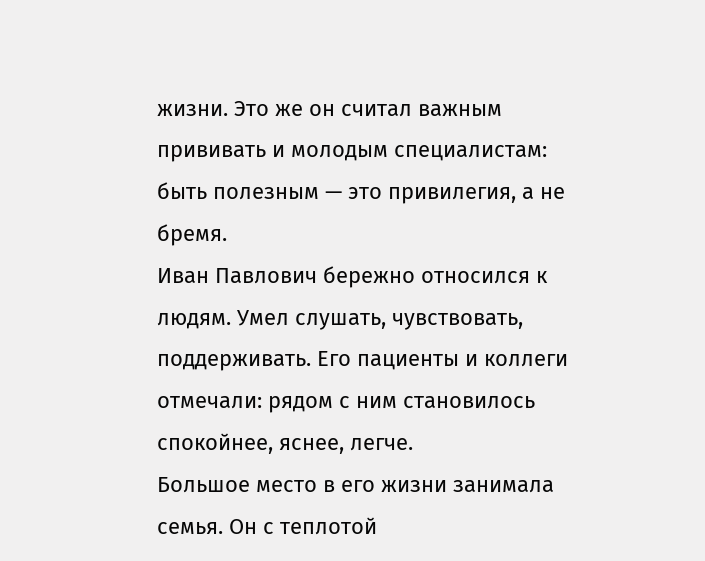жизни. Это же он считал важным прививать и молодым специалистам: быть полезным — это привилегия, а не бремя.
Иван Павлович бережно относился к людям. Умел слушать, чувствовать, поддерживать. Его пациенты и коллеги отмечали: рядом с ним становилось спокойнее, яснее, легче.
Большое место в его жизни занимала семья. Он с теплотой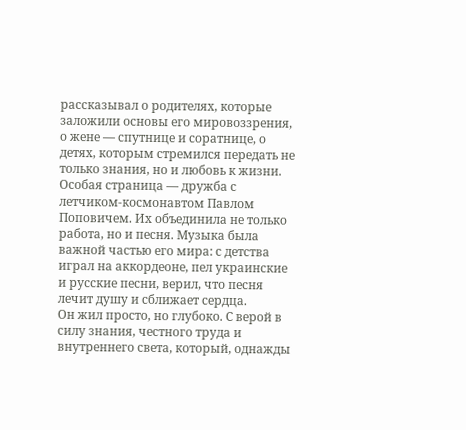рассказывал о родителях, которые заложили основы его мировоззрения, о жене — спутнице и соратнице, о детях, которым стремился передать не только знания, но и любовь к жизни.
Особая страница — дружба с летчиком-космонавтом Павлом Поповичем. Их объединила не только работа, но и песня. Музыка была важной частью его мира: с детства играл на аккордеоне, пел украинские и русские песни, верил, что песня лечит душу и сближает сердца.
Он жил просто, но глубоко. С верой в силу знания, честного труда и внутреннего света, который, однажды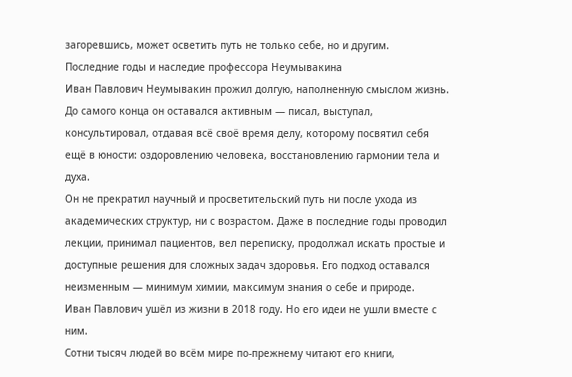загоревшись, может осветить путь не только себе, но и другим.
Последние годы и наследие профессора Неумывакина
Иван Павлович Неумывакин прожил долгую, наполненную смыслом жизнь. До самого конца он оставался активным — писал, выступал, консультировал, отдавая всё своё время делу, которому посвятил себя ещё в юности: оздоровлению человека, восстановлению гармонии тела и духа.
Он не прекратил научный и просветительский путь ни после ухода из академических структур, ни с возрастом. Даже в последние годы проводил лекции, принимал пациентов, вел переписку, продолжал искать простые и доступные решения для сложных задач здоровья. Его подход оставался неизменным — минимум химии, максимум знания о себе и природе.
Иван Павлович ушёл из жизни в 2018 году. Но его идеи не ушли вместе с ним.
Сотни тысяч людей во всём мире по-прежнему читают его книги,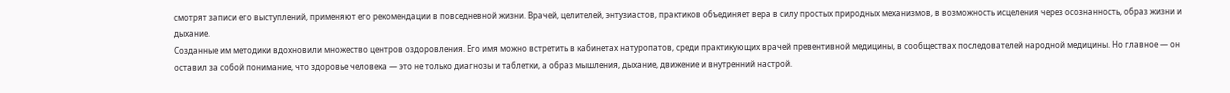смотрят записи его выступлений, применяют его рекомендации в повседневной жизни. Врачей, целителей, энтузиастов, практиков объединяет вера в силу простых природных механизмов, в возможность исцеления через осознанность, образ жизни и дыхание.
Созданные им методики вдохновили множество центров оздоровления. Его имя можно встретить в кабинетах натуропатов, среди практикующих врачей превентивной медицины, в сообществах последователей народной медицины. Но главное — он оставил за собой понимание, что здоровье человека — это не только диагнозы и таблетки, а образ мышления, дыхание, движение и внутренний настрой.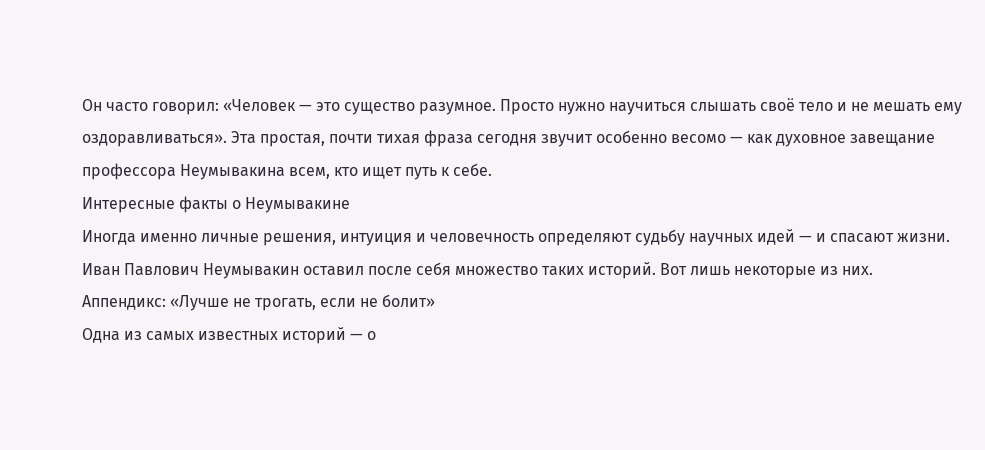Он часто говорил: «Человек — это существо разумное. Просто нужно научиться слышать своё тело и не мешать ему оздоравливаться». Эта простая, почти тихая фраза сегодня звучит особенно весомо — как духовное завещание профессора Неумывакина всем, кто ищет путь к себе.
Интересные факты о Неумывакине
Иногда именно личные решения, интуиция и человечность определяют судьбу научных идей — и спасают жизни. Иван Павлович Неумывакин оставил после себя множество таких историй. Вот лишь некоторые из них.
Аппендикс: «Лучше не трогать, если не болит»
Одна из самых известных историй — о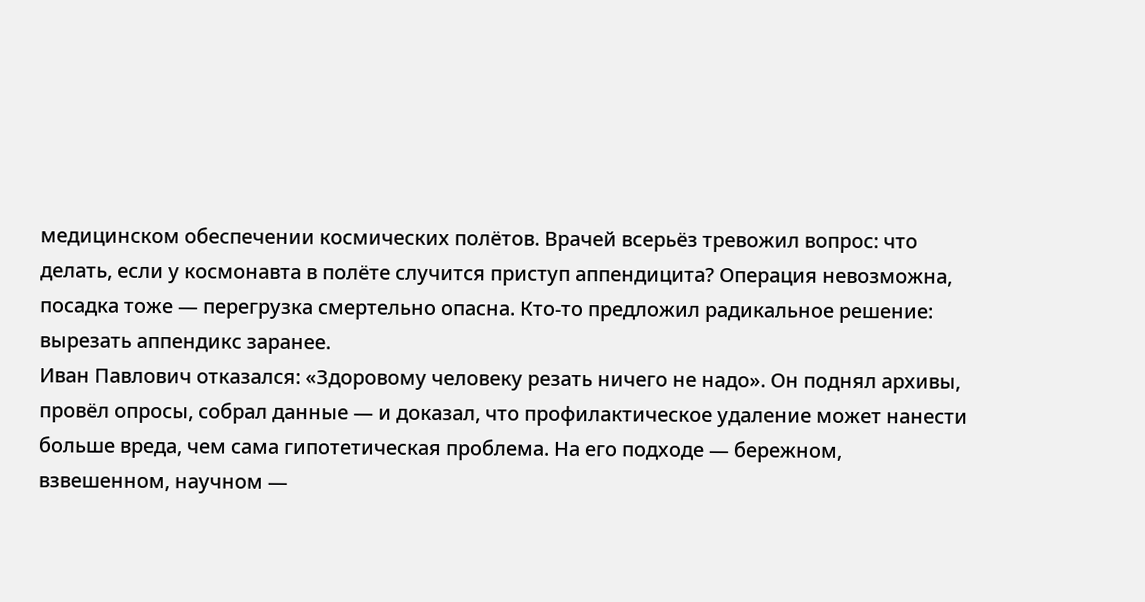медицинском обеспечении космических полётов. Врачей всерьёз тревожил вопрос: что делать, если у космонавта в полёте случится приступ аппендицита? Операция невозможна, посадка тоже — перегрузка смертельно опасна. Кто-то предложил радикальное решение: вырезать аппендикс заранее.
Иван Павлович отказался: «Здоровому человеку резать ничего не надо». Он поднял архивы, провёл опросы, собрал данные — и доказал, что профилактическое удаление может нанести больше вреда, чем сама гипотетическая проблема. На его подходе — бережном, взвешенном, научном —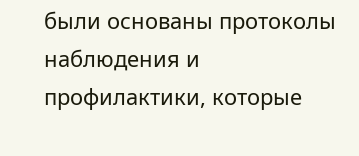были основаны протоколы наблюдения и профилактики, которые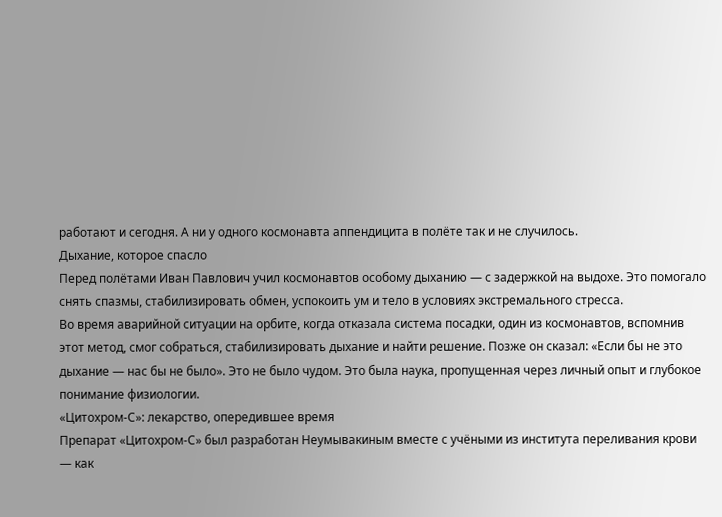работают и сегодня. А ни у одного космонавта аппендицита в полёте так и не случилось.
Дыхание, которое спасло
Перед полётами Иван Павлович учил космонавтов особому дыханию — с задержкой на выдохе. Это помогало снять спазмы, стабилизировать обмен, успокоить ум и тело в условиях экстремального стресса.
Во время аварийной ситуации на орбите, когда отказала система посадки, один из космонавтов, вспомнив этот метод, смог собраться, стабилизировать дыхание и найти решение. Позже он сказал: «Если бы не это дыхание — нас бы не было». Это не было чудом. Это была наука, пропущенная через личный опыт и глубокое понимание физиологии.
«Цитохром-С»: лекарство, опередившее время
Препарат «Цитохром-С» был разработан Неумывакиным вместе с учёными из института переливания крови — как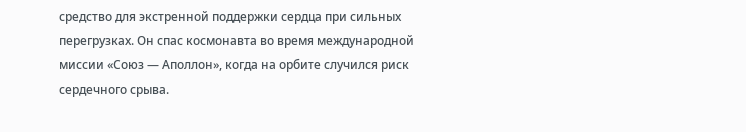средство для экстренной поддержки сердца при сильных перегрузках. Он спас космонавта во время международной миссии «Союз — Аполлон», когда на орбите случился риск сердечного срыва.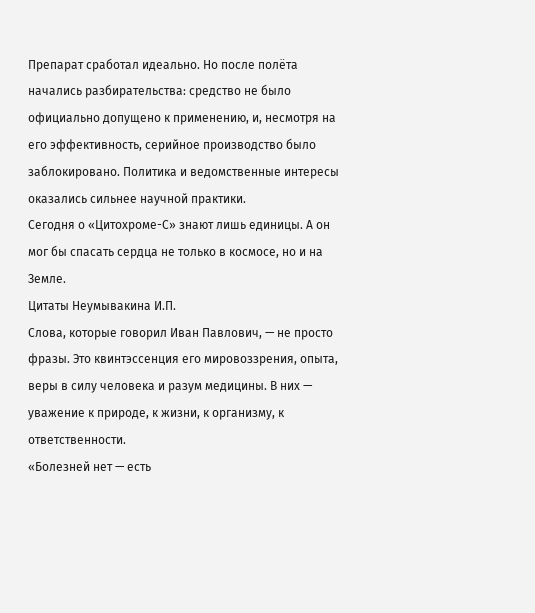Препарат сработал идеально. Но после полёта начались разбирательства: средство не было официально допущено к применению, и, несмотря на его эффективность, серийное производство было заблокировано. Политика и ведомственные интересы оказались сильнее научной практики.
Сегодня о «Цитохроме-С» знают лишь единицы. А он мог бы спасать сердца не только в космосе, но и на Земле.
Цитаты Неумывакина И.П.
Слова, которые говорил Иван Павлович, — не просто фразы. Это квинтэссенция его мировоззрения, опыта, веры в силу человека и разум медицины. В них — уважение к природе, к жизни, к организму, к ответственности.
«Болезней нет — есть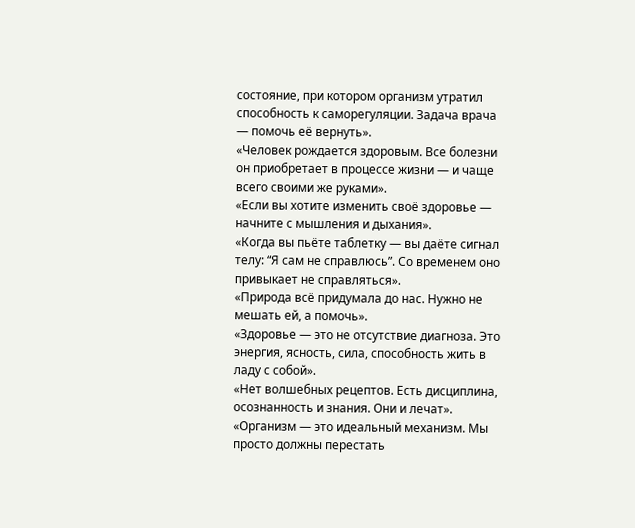состояние, при котором организм утратил способность к саморегуляции. Задача врача — помочь её вернуть».
«Человек рождается здоровым. Все болезни он приобретает в процессе жизни — и чаще всего своими же руками».
«Если вы хотите изменить своё здоровье — начните с мышления и дыхания».
«Когда вы пьёте таблетку — вы даёте сигнал телу: “Я сам не справлюсь”. Со временем оно привыкает не справляться».
«Природа всё придумала до нас. Нужно не мешать ей, а помочь».
«Здоровье — это не отсутствие диагноза. Это энергия, ясность, сила, способность жить в ладу с собой».
«Нет волшебных рецептов. Есть дисциплина, осознанность и знания. Они и лечат».
«Организм — это идеальный механизм. Мы просто должны перестать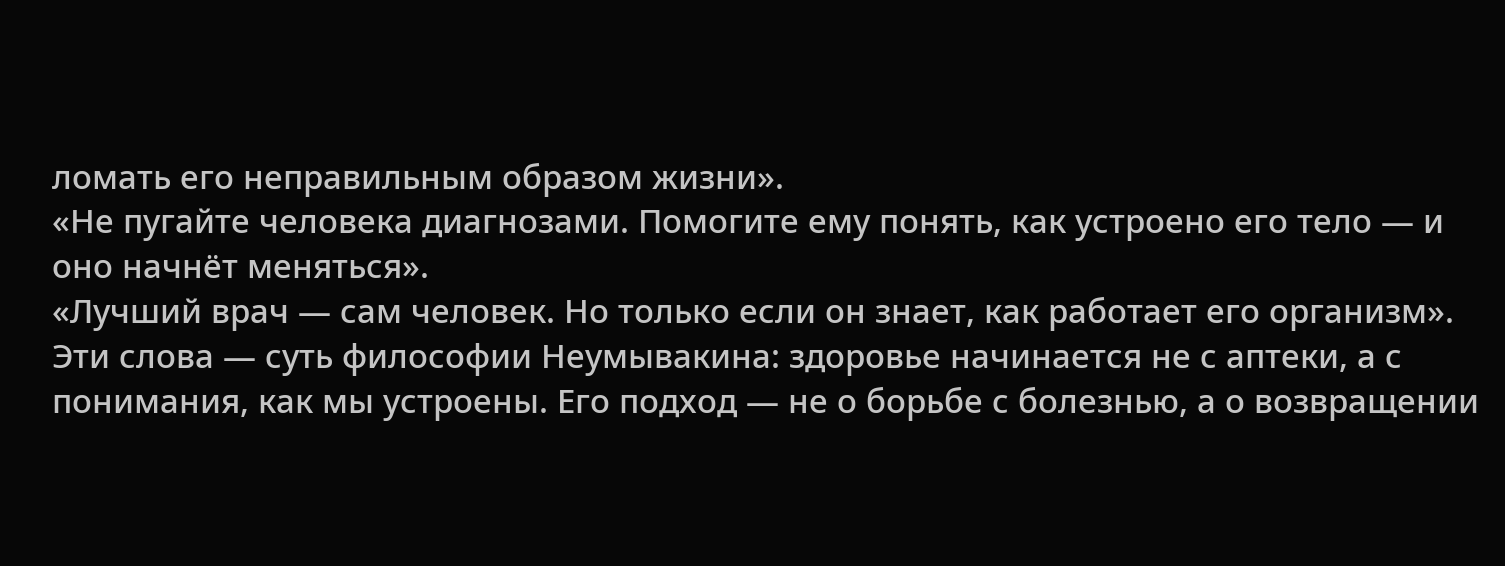ломать его неправильным образом жизни».
«Не пугайте человека диагнозами. Помогите ему понять, как устроено его тело — и оно начнёт меняться».
«Лучший врач — сам человек. Но только если он знает, как работает его организм».
Эти слова — суть философии Неумывакина: здоровье начинается не с аптеки, а с понимания, как мы устроены. Его подход — не о борьбе с болезнью, а о возвращении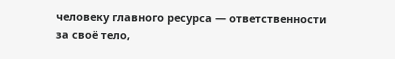человеку главного ресурса — ответственности за своё тело,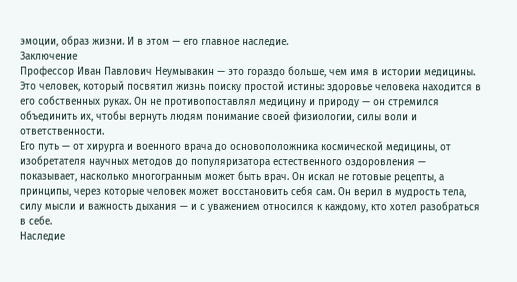эмоции, образ жизни. И в этом — его главное наследие.
Заключение
Профессор Иван Павлович Неумывакин — это гораздо больше, чем имя в истории медицины. Это человек, который посвятил жизнь поиску простой истины: здоровье человека находится в его собственных руках. Он не противопоставлял медицину и природу — он стремился объединить их, чтобы вернуть людям понимание своей физиологии, силы воли и ответственности.
Его путь — от хирурга и военного врача до основоположника космической медицины, от изобретателя научных методов до популяризатора естественного оздоровления — показывает, насколько многогранным может быть врач. Он искал не готовые рецепты, а принципы, через которые человек может восстановить себя сам. Он верил в мудрость тела, силу мысли и важность дыхания — и с уважением относился к каждому, кто хотел разобраться в себе.
Наследие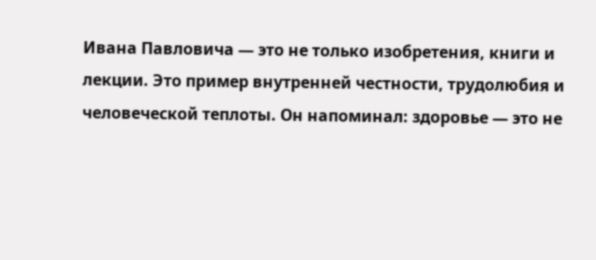Ивана Павловича — это не только изобретения, книги и лекции. Это пример внутренней честности, трудолюбия и человеческой теплоты. Он напоминал: здоровье — это не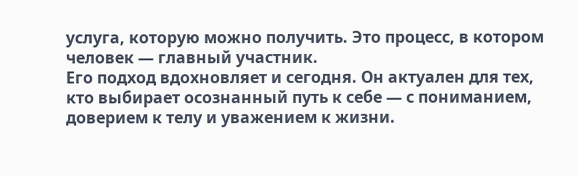услуга, которую можно получить. Это процесс, в котором человек — главный участник.
Его подход вдохновляет и сегодня. Он актуален для тех, кто выбирает осознанный путь к себе — с пониманием, доверием к телу и уважением к жизни.